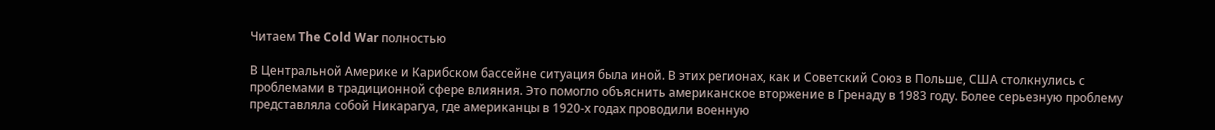Читаем The Cold War полностью

В Центральной Америке и Карибском бассейне ситуация была иной. В этих регионах, как и Советский Союз в Польше, США столкнулись с проблемами в традиционной сфере влияния. Это помогло объяснить американское вторжение в Гренаду в 1983 году. Более серьезную проблему представляла собой Никарагуа, где американцы в 1920-х годах проводили военную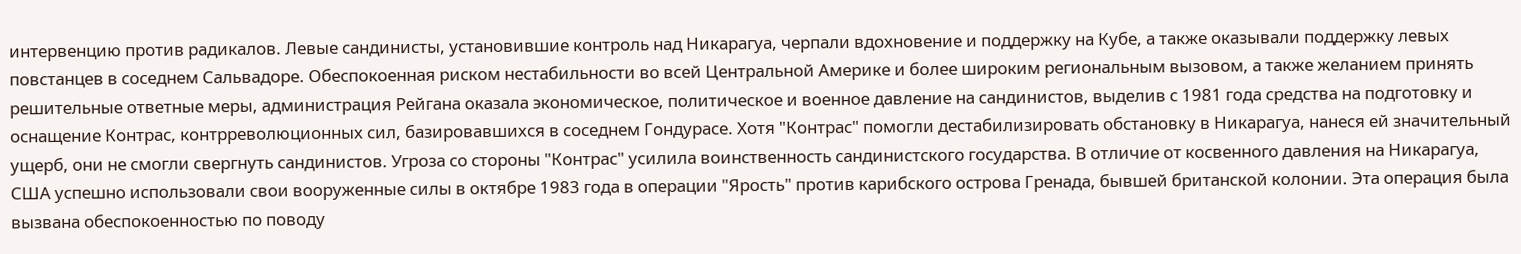интервенцию против радикалов. Левые сандинисты, установившие контроль над Никарагуа, черпали вдохновение и поддержку на Кубе, а также оказывали поддержку левых повстанцев в соседнем Сальвадоре. Обеспокоенная риском нестабильности во всей Центральной Америке и более широким региональным вызовом, а также желанием принять решительные ответные меры, администрация Рейгана оказала экономическое, политическое и военное давление на сандинистов, выделив с 1981 года средства на подготовку и оснащение Контрас, контрреволюционных сил, базировавшихся в соседнем Гондурасе. Хотя "Контрас" помогли дестабилизировать обстановку в Никарагуа, нанеся ей значительный ущерб, они не смогли свергнуть сандинистов. Угроза со стороны "Контрас" усилила воинственность сандинистского государства. В отличие от косвенного давления на Никарагуа, США успешно использовали свои вооруженные силы в октябре 1983 года в операции "Ярость" против карибского острова Гренада, бывшей британской колонии. Эта операция была вызвана обеспокоенностью по поводу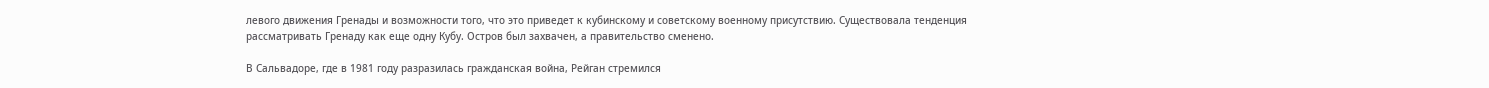левого движения Гренады и возможности того, что это приведет к кубинскому и советскому военному присутствию. Существовала тенденция рассматривать Гренаду как еще одну Кубу. Остров был захвачен, а правительство сменено.

В Сальвадоре, где в 1981 году разразилась гражданская война, Рейган стремился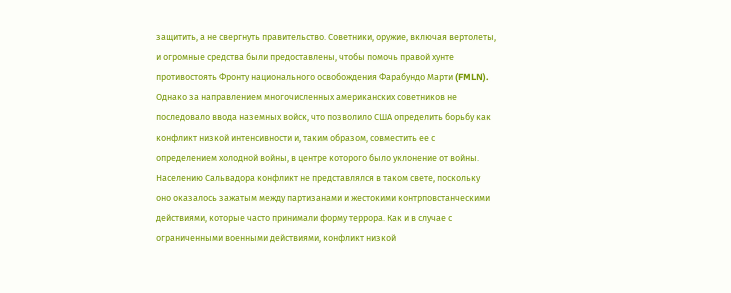защитить, а не свергнуть правительство. Советники, оружие, включая вертолеты, и огромные средства были предоставлены, чтобы помочь правой хунте противостоять Фронту национального освобождения Фарабундо Марти (FMLN). Однако за направлением многочисленных американских советников не последовало ввода наземных войск, что позволило США определить борьбу как конфликт низкой интенсивности и, таким образом, совместить ее с определением холодной войны, в центре которого было уклонение от войны. Населению Сальвадора конфликт не представлялся в таком свете, поскольку оно оказалось зажатым между партизанами и жестокими контрповстанческими действиями, которые часто принимали форму террора. Как и в случае с ограниченными военными действиями, конфликт низкой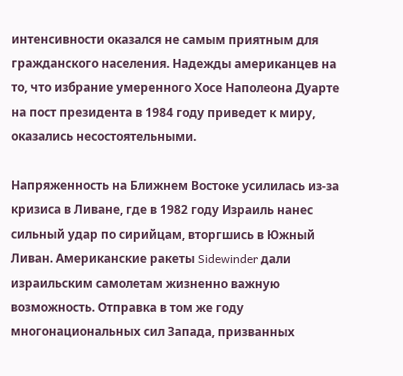интенсивности оказался не самым приятным для гражданского населения. Надежды американцев на то, что избрание умеренного Хосе Наполеона Дуарте на пост президента в 1984 году приведет к миру, оказались несостоятельными.

Напряженность на Ближнем Востоке усилилась из-за кризиса в Ливане, где в 1982 году Израиль нанес сильный удар по сирийцам, вторгшись в Южный Ливан. Американские ракеты Sidewinder дали израильским самолетам жизненно важную возможность. Отправка в том же году многонациональных сил Запада, призванных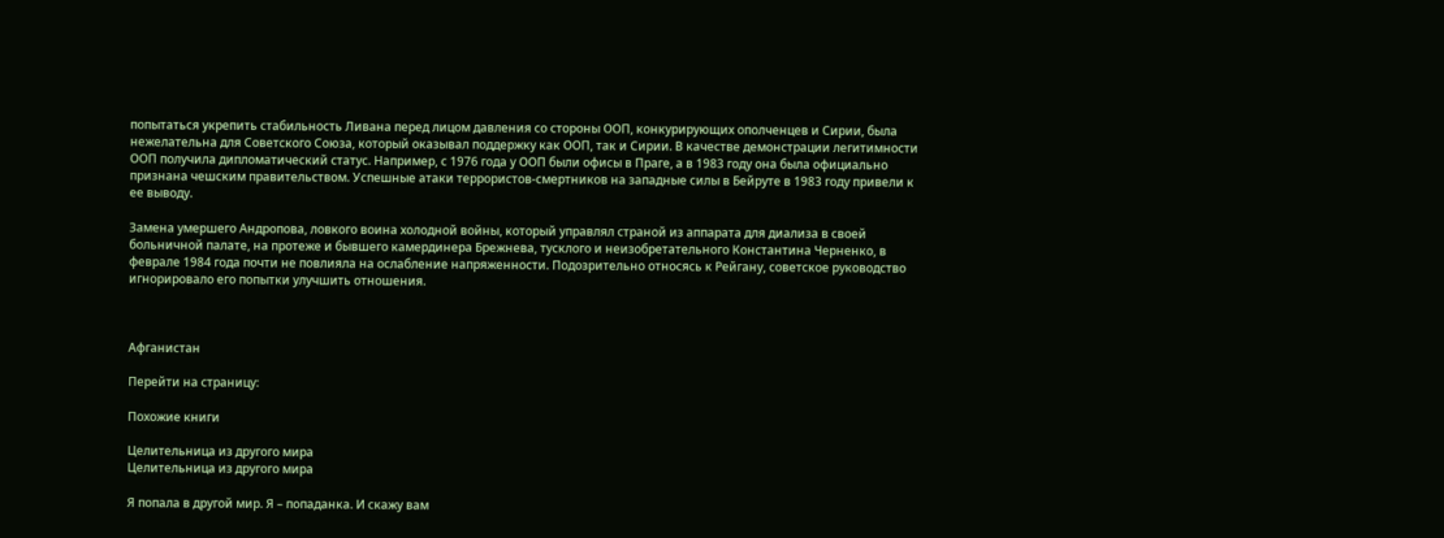попытаться укрепить стабильность Ливана перед лицом давления со стороны ООП, конкурирующих ополченцев и Сирии, была нежелательна для Советского Союза, который оказывал поддержку как ООП, так и Сирии. В качестве демонстрации легитимности ООП получила дипломатический статус. Например, с 1976 года у ООП были офисы в Праге, а в 1983 году она была официально признана чешским правительством. Успешные атаки террористов-смертников на западные силы в Бейруте в 1983 году привели к ее выводу.

Замена умершего Андропова, ловкого воина холодной войны, который управлял страной из аппарата для диализа в своей больничной палате, на протеже и бывшего камердинера Брежнева, тусклого и неизобретательного Константина Черненко, в феврале 1984 года почти не повлияла на ослабление напряженности. Подозрительно относясь к Рейгану, советское руководство игнорировало его попытки улучшить отношения.



Афганистан

Перейти на страницу:

Похожие книги

Целительница из другого мира
Целительница из другого мира

Я попала в другой мир. Я – попаданка. И скажу вам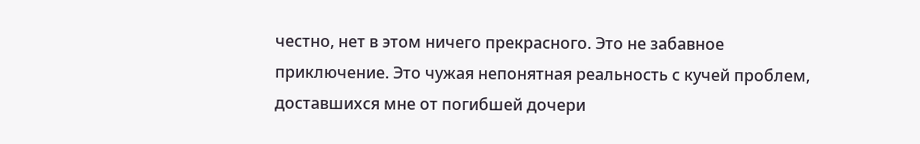честно, нет в этом ничего прекрасного. Это не забавное приключение. Это чужая непонятная реальность с кучей проблем, доставшихся мне от погибшей дочери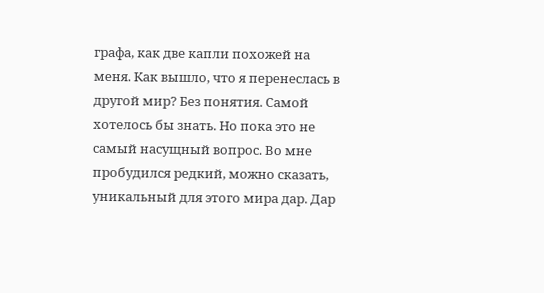графа, как две капли похожей на меня. Как вышло, что я перенеслась в другой мир? Без понятия. Самой хотелось бы знать. Но пока это не самый насущный вопрос. Во мне пробудился редкий, можно сказать, уникальный для этого мира дар. Дар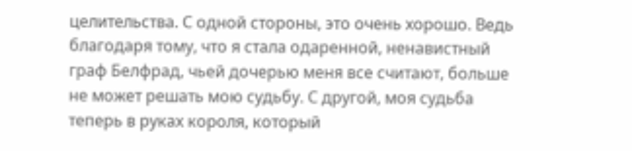целительства. С одной стороны, это очень хорошо. Ведь благодаря тому, что я стала одаренной, ненавистный граф Белфрад, чьей дочерью меня все считают, больше не может решать мою судьбу. С другой, моя судьба теперь в руках короля, который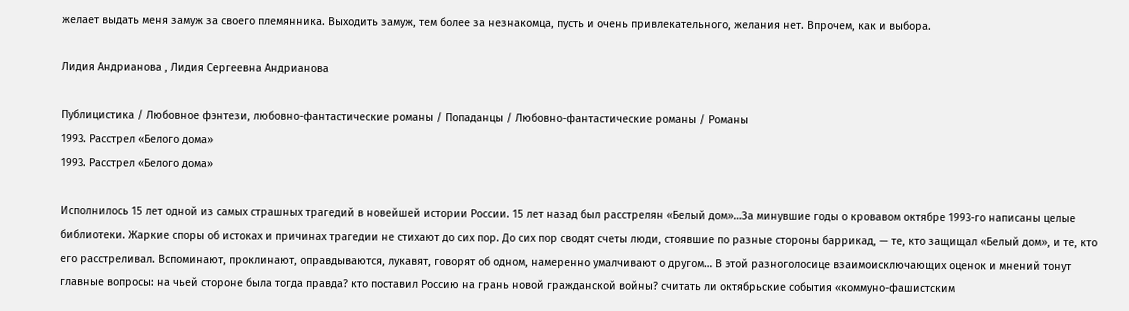желает выдать меня замуж за своего племянника. Выходить замуж, тем более за незнакомца, пусть и очень привлекательного, желания нет. Впрочем, как и выбора.

Лидия Андрианова , Лидия Сергеевна Андрианова

Публицистика / Любовное фэнтези, любовно-фантастические романы / Попаданцы / Любовно-фантастические романы / Романы
1993. Расстрел «Белого дома»
1993. Расстрел «Белого дома»

Исполнилось 15 лет одной из самых страшных трагедий в новейшей истории России. 15 лет назад был расстрелян «Белый дом»…За минувшие годы о кровавом октябре 1993-го написаны целые библиотеки. Жаркие споры об истоках и причинах трагедии не стихают до сих пор. До сих пор сводят счеты люди, стоявшие по разные стороны баррикад, — те, кто защищал «Белый дом», и те, кто его расстреливал. Вспоминают, проклинают, оправдываются, лукавят, говорят об одном, намеренно умалчивают о другом… В этой разноголосице взаимоисключающих оценок и мнений тонут главные вопросы: на чьей стороне была тогда правда? кто поставил Россию на грань новой гражданской войны? считать ли октябрьские события «коммуно-фашистским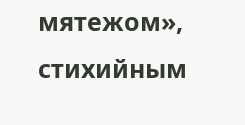мятежом», стихийным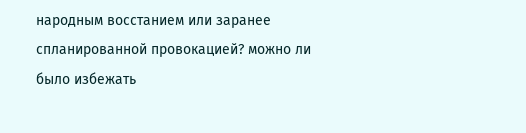народным восстанием или заранее спланированной провокацией? можно ли было избежать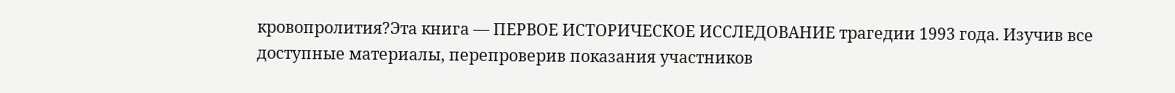кровопролития?Эта книга — ПЕРВОЕ ИСТОРИЧЕСКОЕ ИССЛЕДОВАНИЕ трагедии 1993 года. Изучив все доступные материалы, перепроверив показания участников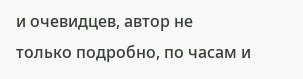и очевидцев, автор не только подробно, по часам и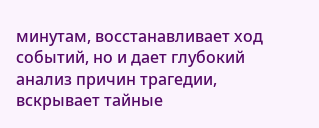минутам, восстанавливает ход событий, но и дает глубокий анализ причин трагедии, вскрывает тайные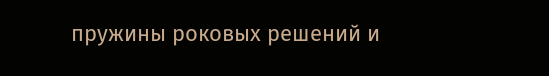пружины роковых решений и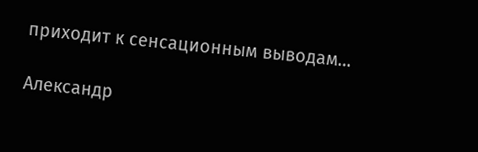приходит к сенсационным выводам…

Александр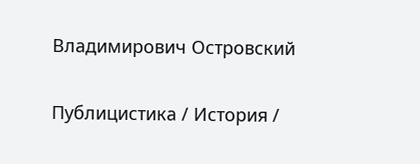Владимирович Островский

Публицистика / История /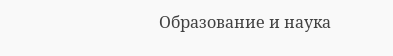Образование и наука